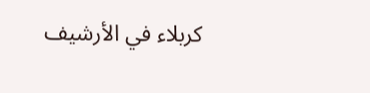كربلاء في الأرشيف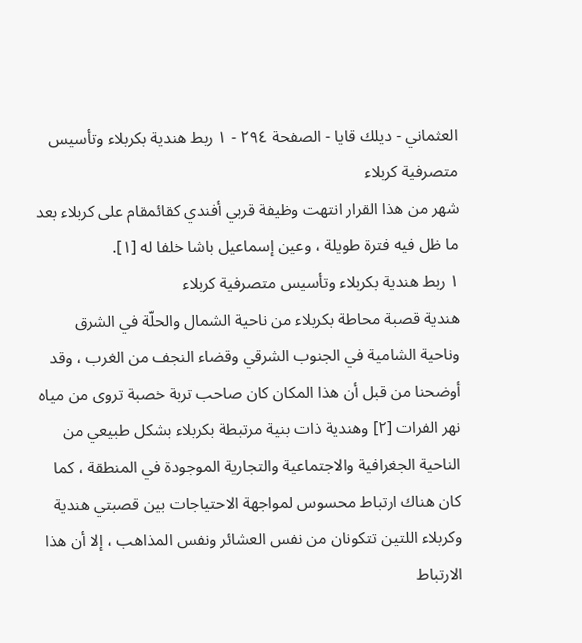العثماني - ديلك قايا - الصفحة ٢٩٤ - ١ ربط هندية بكربلاء وتأسيس متصرفية كربلاء
شهر من هذا القرار انتهت وظيفة قربي أفندي كقائمقام على كربلاء بعد ما ظل فيه فترة طويلة ، وعين إسماعيل باشا خلفا له [١].
١ ربط هندية بكربلاء وتأسيس متصرفية كربلاء
هندية قصبة محاطة بكربلاء من ناحية الشمال والحلّة في الشرق وناحية الشامية في الجنوب الشرقي وقضاء النجف من الغرب ، وقد أوضحنا من قبل أن هذا المكان كان صاحب تربة خصبة تروى من مياه نهر الفرات [٢] وهندية ذات بنية مرتبطة بكربلاء بشكل طبيعي من الناحية الجغرافية والاجتماعية والتجارية الموجودة في المنطقة ، كما كان هناك ارتباط محسوس لمواجهة الاحتياجات بين قصبتي هندية وكربلاء اللتين تتكونان من نفس العشائر ونفس المذاهب ، إلا أن هذا الارتباط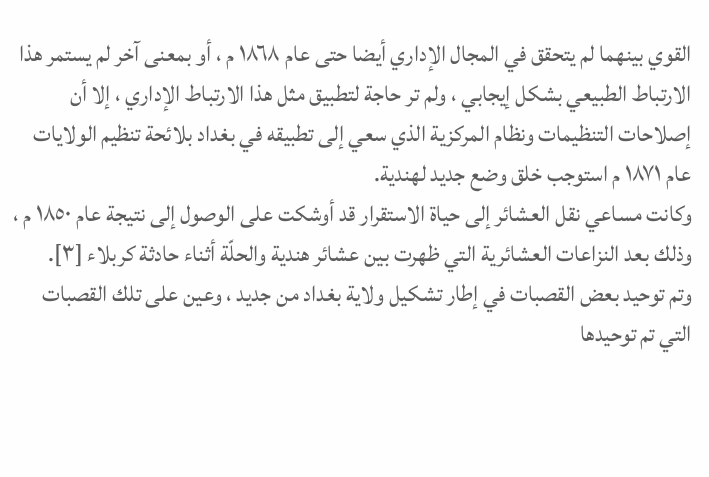القوي بينهما لم يتحقق في المجال الإداري أيضا حتى عام ١٨٦٨ م ، أو بمعنى آخر لم يستمر هذا الارتباط الطبيعي بشكل إيجابي ، ولم تر حاجة لتطبيق مثل هذا الارتباط الإداري ، إلا أن إصلاحات التنظيمات ونظام المركزية الذي سعي إلى تطبيقه في بغداد بلائحة تنظيم الولايات عام ١٨٧١ م استوجب خلق وضع جديد لهندية.
وكانت مساعي نقل العشائر إلى حياة الاستقرار قد أوشكت على الوصول إلى نتيجة عام ١٨٥٠ م ، وذلك بعد النزاعات العشائرية التي ظهرت بين عشائر هندية والحلّة أثناء حادثة كربلاء [٣].
وتم توحيد بعض القصبات في إطار تشكيل ولاية بغداد من جديد ، وعين على تلك القصبات التي تم توحيدها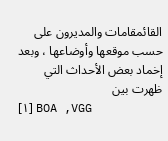القائمقامات والمديرون على حسب موقعها وأوضاعها ، وبعد إخماد بعض الأحداث التي ظهرت بين
[١] BOA ,VGG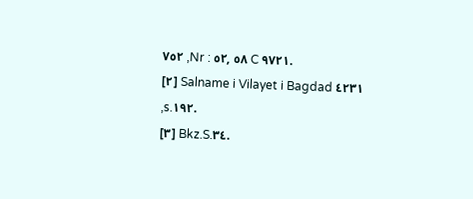٧٥٢ ,Nr : ٥٨ ,٥٢ C ٩٧٢١.
[٢] Salname i Vilayet i Bagdad ٤٢٣١ ,s.١٩٢.
[٣] Bkz.S.٣٤.